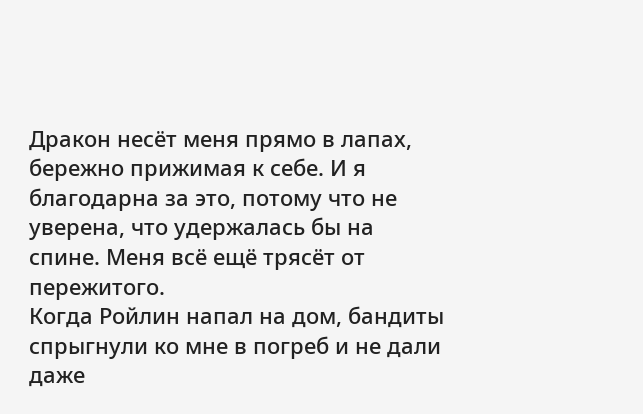Дракон несёт меня прямо в лапах, бережно прижимая к себе. И я благодарна за это, потому что не уверена, что удержалась бы на спине. Меня всё ещё трясёт от пережитого.
Когда Ройлин напал на дом, бандиты спрыгнули ко мне в погреб и не дали даже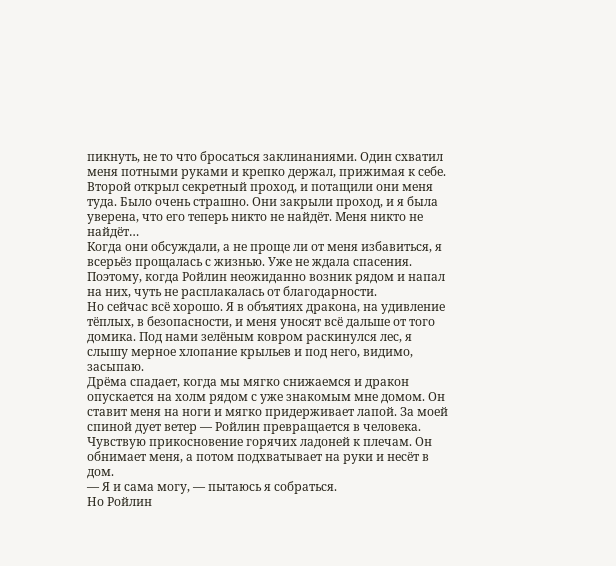пикнуть, не то что бросаться заклинаниями. Один схватил меня потными руками и крепко держал, прижимая к себе. Второй открыл секретный проход, и потащили они меня туда. Было очень страшно. Они закрыли проход, и я была уверена, что его теперь никто не найдёт. Меня никто не найдёт…
Когда они обсуждали, а не проще ли от меня избавиться, я всерьёз прощалась с жизнью. Уже не ждала спасения. Поэтому, когда Ройлин неожиданно возник рядом и напал на них, чуть не расплакалась от благодарности.
Но сейчас всё хорошо. Я в объятиях дракона, на удивление тёплых, в безопасности, и меня уносят всё дальше от того домика. Под нами зелёным ковром раскинулся лес, я слышу мерное хлопание крыльев и под него, видимо, засыпаю.
Дрёма спадает, когда мы мягко снижаемся и дракон опускается на холм рядом с уже знакомым мне домом. Он ставит меня на ноги и мягко придерживает лапой. За моей спиной дует ветер — Ройлин превращается в человека.
Чувствую прикосновение горячих ладоней к плечам. Он обнимает меня, а потом подхватывает на руки и несёт в дом.
— Я и сама могу, — пытаюсь я собраться.
Но Ройлин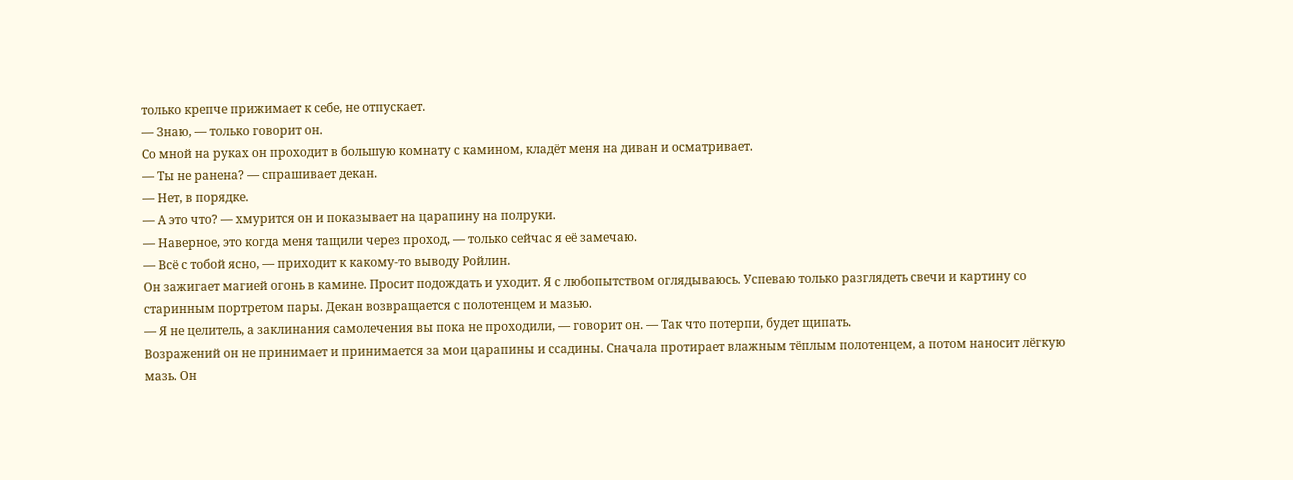только крепче прижимает к себе, не отпускает.
— Знаю, — только говорит он.
Со мной на руках он проходит в большую комнату с камином, кладёт меня на диван и осматривает.
— Ты не ранена? — спрашивает декан.
— Нет, в порядке.
— А это что? — хмурится он и показывает на царапину на полруки.
— Наверное, это когда меня тащили через проход, — только сейчас я её замечаю.
— Всё с тобой ясно, — приходит к какому-то выводу Ройлин.
Он зажигает магией огонь в камине. Просит подождать и уходит. Я с любопытством оглядываюсь. Успеваю только разглядеть свечи и картину со старинным портретом пары. Декан возвращается с полотенцем и мазью.
— Я не целитель, а заклинания самолечения вы пока не проходили, — говорит он. — Так что потерпи, будет щипать.
Возражений он не принимает и принимается за мои царапины и ссадины. Сначала протирает влажным тёплым полотенцем, а потом наносит лёгкую мазь. Он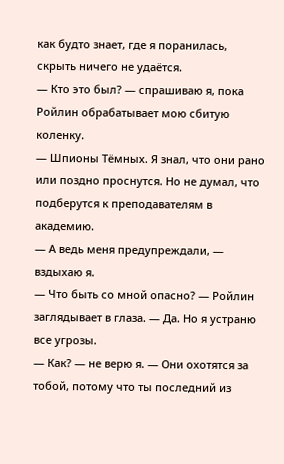как будто знает, где я поранилась, скрыть ничего не удаётся.
— Кто это был? — спрашиваю я, пока Ройлин обрабатывает мою сбитую коленку.
— Шпионы Тёмных. Я знал, что они рано или поздно проснутся. Но не думал, что подберутся к преподавателям в академию.
— А ведь меня предупреждали, — вздыхаю я.
— Что быть со мной опасно? — Ройлин заглядывает в глаза. — Да. Но я устраню все угрозы.
— Как? — не верю я. — Они охотятся за тобой, потому что ты последний из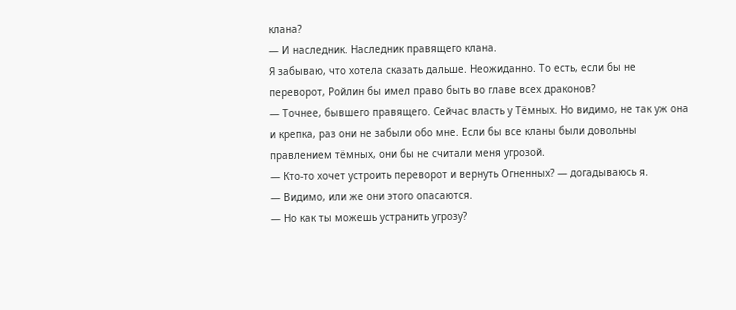клана?
— И наследник. Наследник правящего клана.
Я забываю, что хотела сказать дальше. Неожиданно. То есть, если бы не переворот, Ройлин бы имел право быть во главе всех драконов?
— Точнее, бывшего правящего. Сейчас власть у Тёмных. Но видимо, не так уж она и крепка, раз они не забыли обо мне. Если бы все кланы были довольны правлением тёмных, они бы не считали меня угрозой.
— Кто-то хочет устроить переворот и вернуть Огненных? — догадываюсь я.
— Видимо, или же они этого опасаются.
— Но как ты можешь устранить угрозу?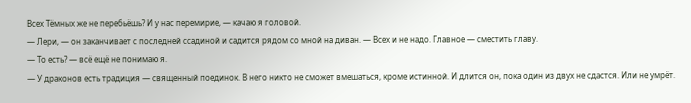Всех Тёмных же не перебьёшь? И у нас перемирие, — качаю я головой.
— Лери, — он заканчивает с последней ссадиной и садится рядом со мной на диван. — Всех и не надо. Главное — сместить главу.
— То есть? — всё ещё не понимаю я.
— У драконов есть традиция — священный поединок. В него никто не сможет вмешаться, кроме истинной. И длится он, пока один из двух не сдастся. Или не умрёт.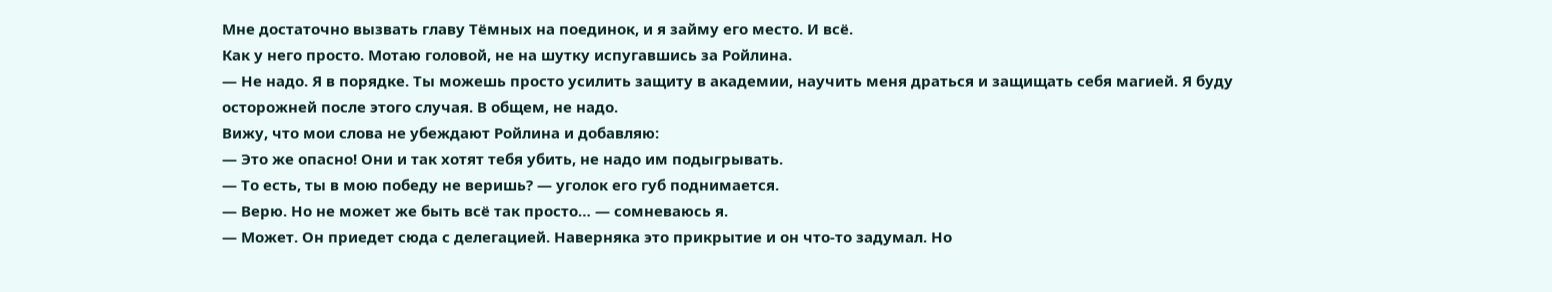Мне достаточно вызвать главу Тёмных на поединок, и я займу его место. И всё.
Как у него просто. Мотаю головой, не на шутку испугавшись за Ройлина.
— Не надо. Я в порядке. Ты можешь просто усилить защиту в академии, научить меня драться и защищать себя магией. Я буду осторожней после этого случая. В общем, не надо.
Вижу, что мои слова не убеждают Ройлина и добавляю:
— Это же опасно! Они и так хотят тебя убить, не надо им подыгрывать.
— То есть, ты в мою победу не веришь? — уголок его губ поднимается.
— Верю. Но не может же быть всё так просто… — сомневаюсь я.
— Может. Он приедет сюда с делегацией. Наверняка это прикрытие и он что-то задумал. Но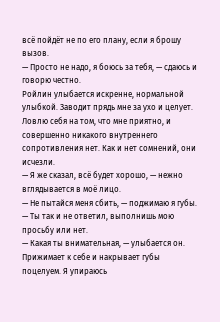всё пойдёт не по его плану, если я брошу вызов.
— Просто не надо, я боюсь за тебя, — сдаюсь и говорю честно.
Ройлин улыбается искренне, нормальной улыбкой. Заводит прядь мне за ухо и целует. Ловлю себя на том, что мне приятно, и совершенно никакого внутреннего сопротивления нет. Как и нет сомнений, они исчезли.
— Я же сказал, всё будет хорошо, — нежно вглядывается в моё лицо.
— Не пытайся меня сбить, — поджимаю я губы. — Ты так и не ответил, выполнишь мою просьбу или нет.
— Какая ты внимательная, — улыбается он.
Прижимает к себе и накрывает губы поцелуем. Я упираюсь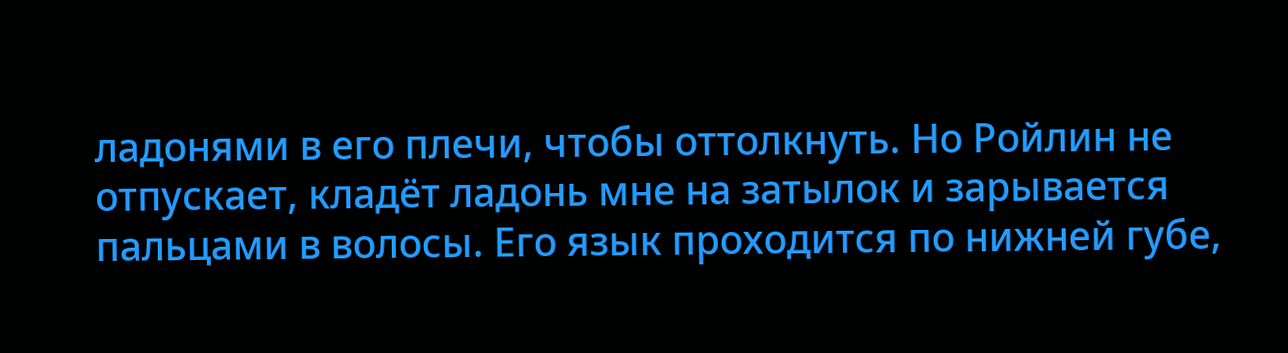ладонями в его плечи, чтобы оттолкнуть. Но Ройлин не отпускает, кладёт ладонь мне на затылок и зарывается пальцами в волосы. Его язык проходится по нижней губе,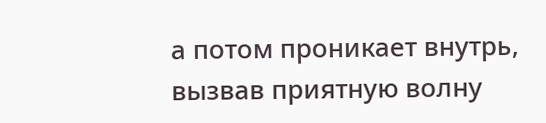а потом проникает внутрь, вызвав приятную волну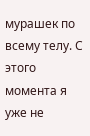мурашек по всему телу. С этого момента я уже не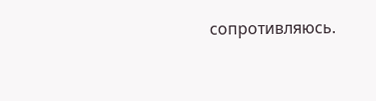сопротивляюсь.